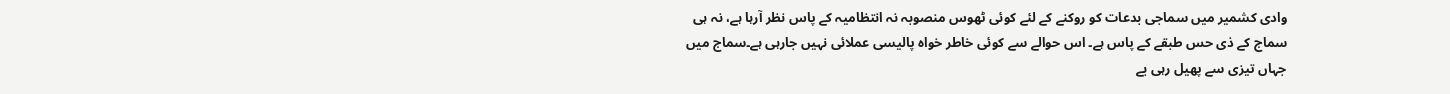وادی کشمیر میں سماجی بدعات کو روکنے کے لئے کوئی ٹھوس منصوبہ نہ انتظامیہ کے پاس نظر آرہا ہے، نہ ہی سماج کے ذی حس طبقے کے پاس ہے۔ اس حوالے سے کوئی خاطر خواہ پالیسی عملائی نہیں جارہی ہے۔سماج میں جہاں تیزی سے پھیل رہی بے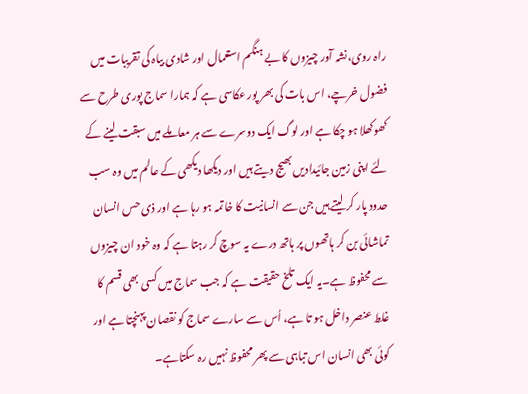راہ روی،نشہ آور چیزوں کا بے ہنگم استعمال اور شادی بیاہ کی تقریبات میں فضول خرچے، اس بات کی بھر پور عکاسی ہے کہ ہمارا سماج پوری طرح سے کھوکھلا ہو چکا ہے اور لوگ ایک دوسرے سے ہر معاملے میں سبقت لینے کے لئے اپنی زمین جائیدادیں بھیج دیتے ہیں اور دیکھا دیکھی کے عالم میں وہ سب حدود پار کر لیتے ہیں جن سے انسانیت کا خاتمہ ہو رہا ہے اور ذی حس انسان تماشائی بن کر ہاتھوں پر ہاتھ درے یہ سوچ کر رہتا ہے کہ وہ خود ان چیزوں سے محفوظ ہے۔یہ ایک تلخ حقیقت ہے کہ جب سماج میں کسی بھی قسم کا غلط عنصر داخل ہو تا ہے، اُس سے سارے سماج کو نقصان پہنچتا ہے اور کوئی بھی انسان اس تباہی سے پھر محفوظ نہیں رہ سکتاہے۔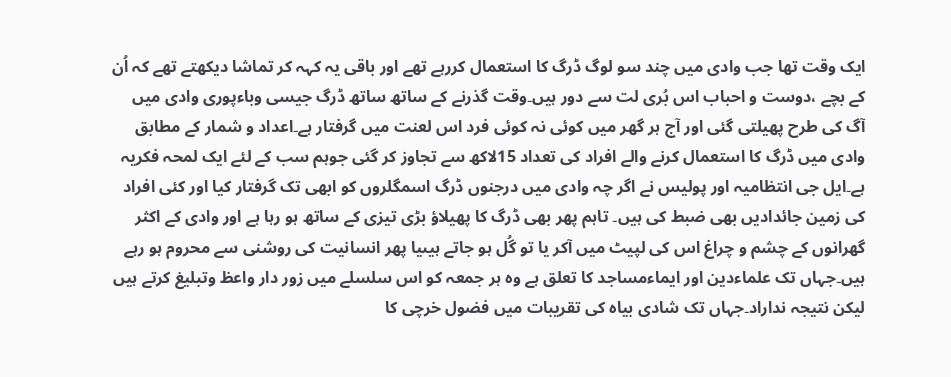ایک وقت تھا جب وادی میں چند سو لوگ ڈرگ کا استعمال کررہے تھے اور باقی یہ کہہ کر تماشا دیکھتے تھے کہ اُن کے بچے ،دوست و احباب اس بُری لت سے دور ہیں۔وقت گذرنے کے ساتھ ساتھ ڈرگ جیسی وباءپوری وادی میں آگ کی طرح پھیلتی گئی اور آج ہر گھر میں کوئی نہ کوئی فرد اس لعنت میں گرفتار ہے۔اعداد و شمار کے مطابق وادی میں ڈرگ کا استعمال کرنے والے افراد کی تعداد 15لاکھ سے تجاوز کر گئی جوہم سب کے لئے ایک لمحہ فکریہ ہے۔ایل جی انتظامیہ اور پولیس نے اگر چہ وادی میں درجنوں ڈرگ اسمگلروں کو ابھی تک گرفتار کیا اور کئی افراد کی زمین جائدادیں بھی ضبط کی ہیں۔ تاہم پھر بھی ڈرگ کا پھیلاؤ بڑی تیزی کے ساتھ ہو رہا ہے اور وادی کے اکثر گھرانوں کے چشم و چراغ اس کی لپیٹ میں آکر یا تو گُل ہو جاتے ہیںیا پھر انسانیت کی روشنی سے محروم ہو رہے ہیں۔جہاں تک علماءدین اور ایماءمساجد کا تعلق ہے وہ ہر جمعہ کو اس سلسلے میں زور دار واعظ وتبلیغ کرتے ہیں لیکن نتیجہ نداراد۔جہاں تک شادی بیاہ کی تقریبات میں فضول خرچی کا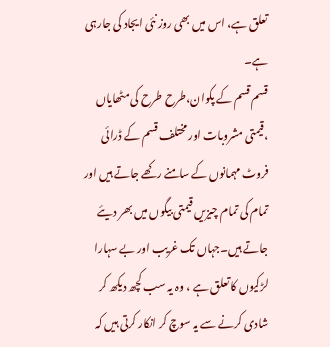تعلق ہے، اس میں بھی روز نئی ایجاد کی جارہی ہے۔
قسم قسم کے پکوان،طرح طرح کی مٹھایاں ،قیمتی مشروبات اور مختلف قسم کے ڈرائی فروٹ مہمانوں کے سامنے رکھے جاتے ہیں اور تمام کی تمام چیزیں قیمتی بیگوں میں بھر دیئے جاتے ہیں۔جہاں تک غریب اور بے سہارا لڑکیوں کا تعلق ہے ، وہ یہ سب کچھ دیکھ کر شادی کرنے سے یہ سوچ کر انکار کرتی ہیں کہ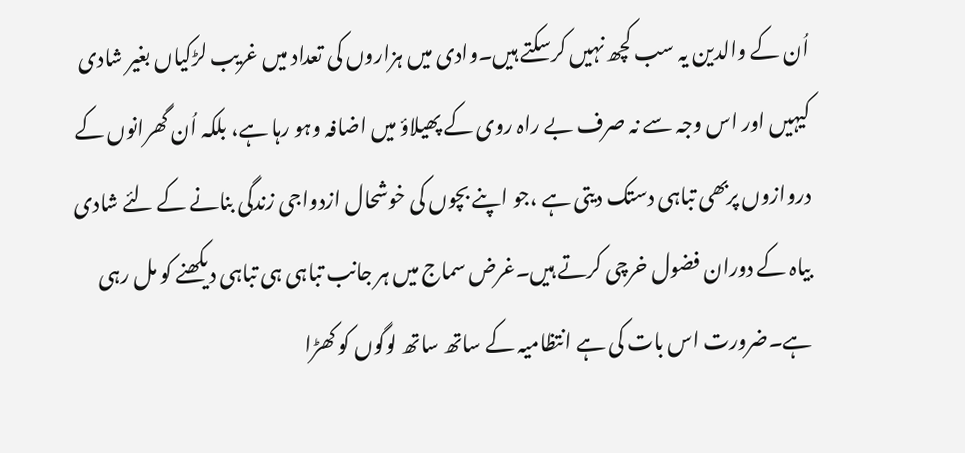اُن کے والدین یہ سب کچھ نہیں کرسکتے ہیں۔وادی میں ہزاروں کی تعداد میں غریب لڑکیاں بغیر شادی کیہیں اور اس وجہ سے نہ صرف بے راہ روی کے پھیلاؤ میں اضافہ وہو رہا ہے، بلکہ اُن گھرانوں کے دروازوں پربھی تباہی دستک دیتی ہے ،جو اپنے بچوں کی خوشحال ازدواجی زندگی بنانے کے لئے شادی بیاہ کے دوران فضول خرچی کرتے ہیں۔غرض سماج میں ہر جانب تباہی ہی تباہی دیکھنے کو مل رہی ہے۔ضرورت اس بات کی ہے انتظامیہ کے ساتھ ساتھ لوگوں کو کھڑا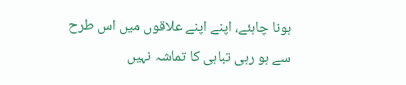ہونا چاہئے، اپنے اپنے علاقوں میں اس طرح سے ہو رہی تباہی کا تماشہ نہیں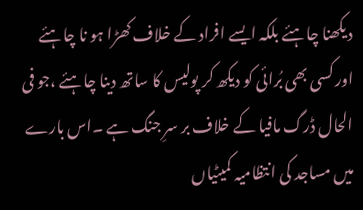دیکھنا چاہئے بلکہ ایسے افراد کے خلاف کھڑا ہو نا چاہئے اور کسی بھی بُرائی کو دیکھ کر پولیس کا ساتھ دینا چاہئے ،جو فی الحال ڈرگ مافیا کے خلاف بر سرِ جنگ ہے ۔اس بارے میں مساجد کی انتظامیہ کمیٹیاں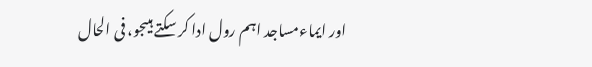اور ایماءمساجد اہم رول ادا کر سکتے ہیںجو، فی الحال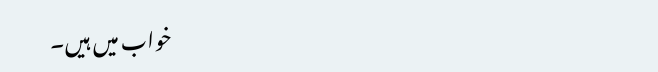خواب میں ہیں۔